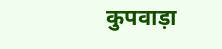कुपवाड़ा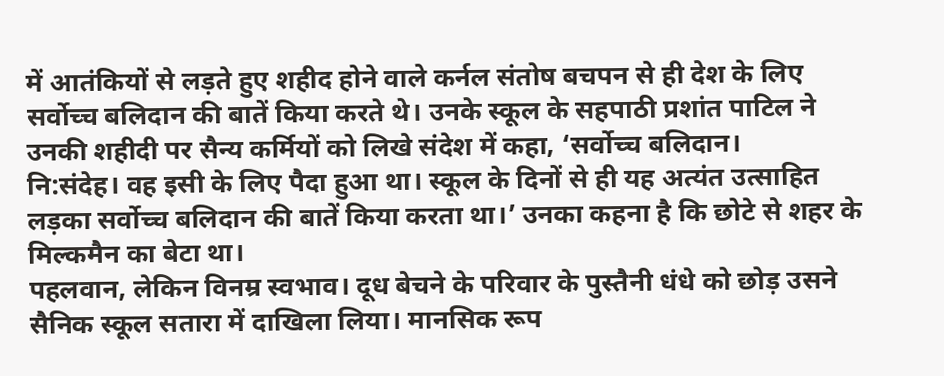में आतंकियों से लड़ते हुए शहीद होने वाले कर्नल संतोष बचपन से ही देश के लिए सर्वोच्च बलिदान की बातें किया करते थे। उनके स्कूल के सहपाठी प्रशांत पाटिल ने उनकी शहीदी पर सैन्य कर्मियों को लिखे संदेश में कहा, ‘सर्वोच्च बलिदान।
नि:संदेह। वह इसी के लिए पैदा हुआ था। स्कूल के दिनों से ही यह अत्यंत उत्साहित लड़का सर्वोच्च बलिदान की बातें किया करता था।’ उनका कहना है कि छोटे से शहर के मिल्कमैन का बेटा था।
पहलवान, लेकिन विनम्र स्वभाव। दूध बेचने के परिवार के पुस्तैनी धंधे को छोड़ उसने सैनिक स्कूल सतारा में दाखिला लिया। मानसिक रूप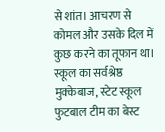से शांत। आचरण से कोमल और उसके दिल में कुछ करने का तूफान था।
स्कूल का सर्वश्रेष्ठ मुक्केबाज, स्टेट स्कूल फुटबाल टीम का बेस्ट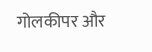गोलकीपर और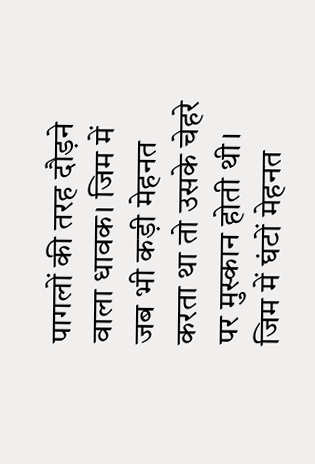पागलों की तरह दौड़ने वाला धावक। जिम में जब भी कड़ी मेहनत करता था तो उसके चेहरे पर मुस्कान होती थी। जिम में घंटों मेहनत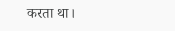करता था।